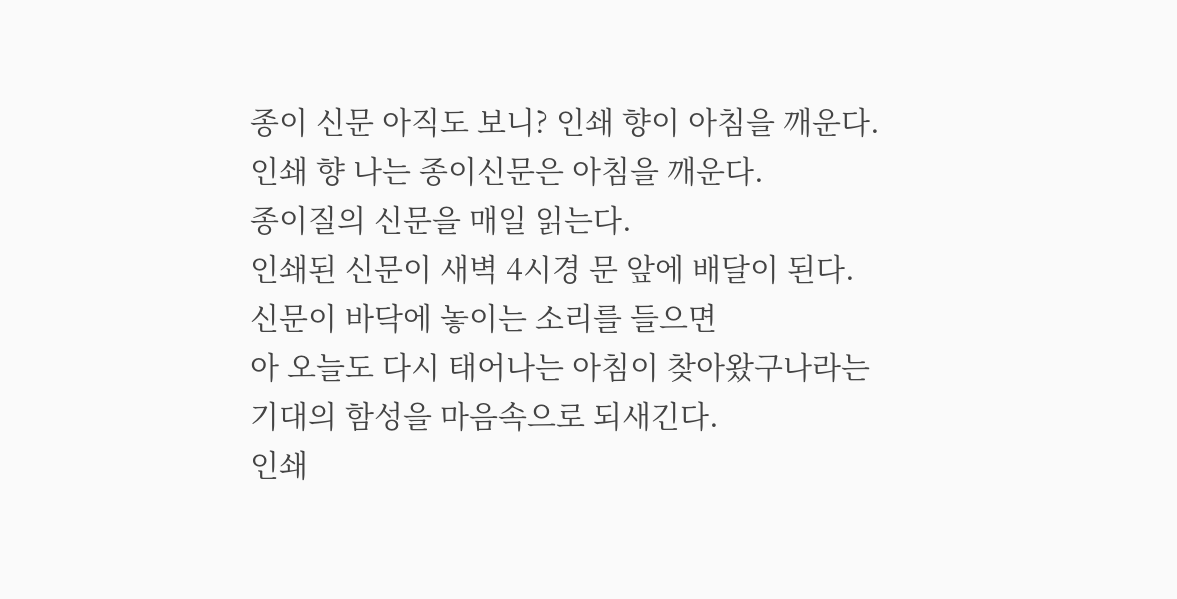종이 신문 아직도 보니? 인쇄 향이 아침을 깨운다.
인쇄 향 나는 종이신문은 아침을 깨운다.
종이질의 신문을 매일 읽는다.
인쇄된 신문이 새벽 4시경 문 앞에 배달이 된다.
신문이 바닥에 놓이는 소리를 들으면
아 오늘도 다시 태어나는 아침이 찾아왔구나라는
기대의 함성을 마음속으로 되새긴다.
인쇄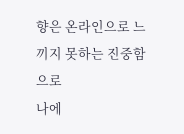향은 온라인으로 느끼지 못하는 진중함으로
나에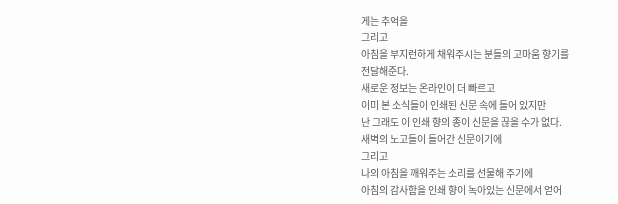게는 추억을
그리고
아침을 부지런하게 채워주시는 분들의 고마움 향기를
전달해준다.
새로운 정보는 온라인이 더 빠르고
이미 본 소식들이 인쇄된 신문 속에 들어 있지만
난 그래도 이 인쇄 향의 종이 신문을 끊을 수가 없다.
새벽의 노고들이 들어간 신문이기에
그리고
나의 아침을 깨워주는 소리를 선물해 주기에
아침의 감사함을 인쇄 향이 녹아있는 신문에서 얻어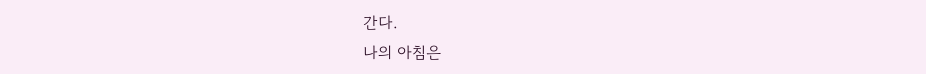간다.
나의 아침은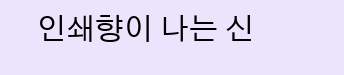인쇄향이 나는 신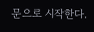문으로 시작한다.